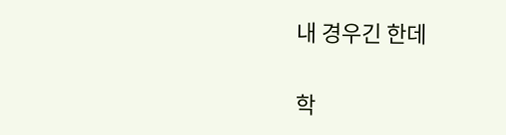내 경우긴 한데


학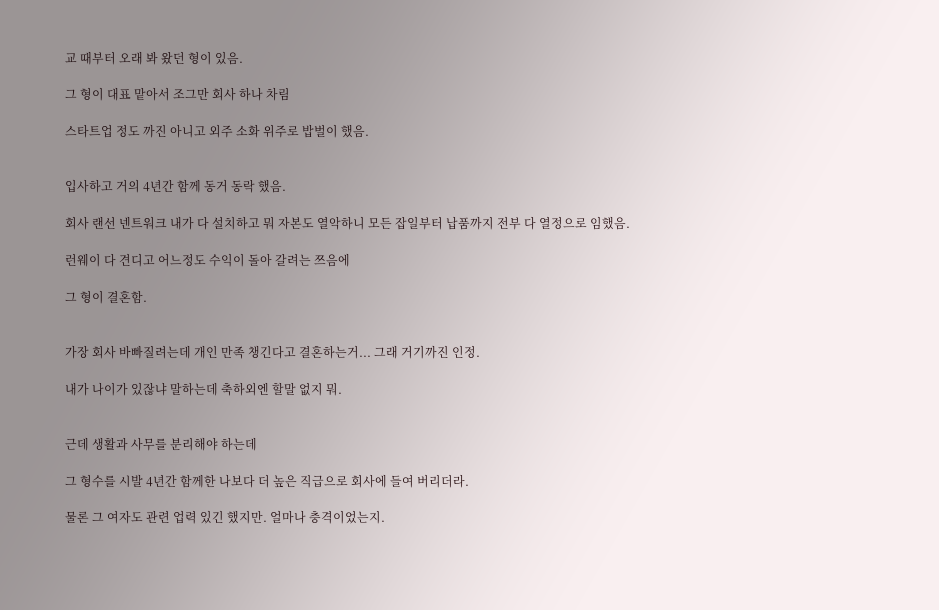교 때부터 오래 봐 왔던 형이 있음.

그 형이 대표 맡아서 조그만 회사 하나 차림

스타트업 정도 까진 아니고 외주 소화 위주로 밥벌이 했음.


입사하고 거의 4년간 함께 동거 동락 했음.

회사 랜선 넨트워크 내가 다 설치하고 뭐 자본도 열악하니 모든 잡일부터 납품까지 전부 다 열정으로 임했음.

런웨이 다 견디고 어느정도 수익이 돌아 갈려는 쯔음에

그 형이 결혼함.


가장 회사 바빠질려는데 개인 만족 챙긴다고 결혼하는거... 그래 거기까진 인정.

내가 나이가 있잖냐 말하는데 축하외엔 할말 없지 뭐.


근데 생활과 사무를 분리해야 하는데

그 형수를 시발 4년간 함께한 나보다 더 높은 직급으로 회사에 들여 버리더라.

물론 그 여자도 관련 업력 있긴 했지만. 얼마나 충격이었는지.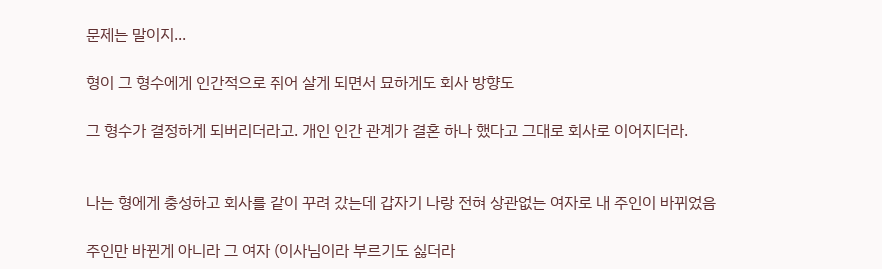문제는 말이지...

형이 그 형수에게 인간적으로 쥐어 살게 되면서 묘하게도 회사 방향도

그 형수가 결정하게 되버리더라고. 개인 인간 관계가 결혼 하나 했다고 그대로 회사로 이어지더라.


나는 형에게 충성하고 회사를 같이 꾸려 갔는데 갑자기 나랑 전혀 상관없는 여자로 내 주인이 바뀌었음

주인만 바뀐게 아니라 그 여자 (이사님이라 부르기도 싫더라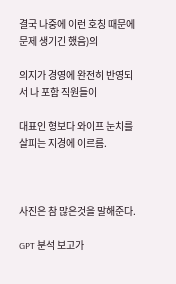결국 나중에 이런 호칭 때문에 문제 생기긴 했음)의

의지가 경영에 완전히 반영되서 나 포함 직원들이

대표인 형보다 와이프 눈치를 살피는 지경에 이르름.



사진은 참 많은것을 말해준다.

GPT 분석 보고가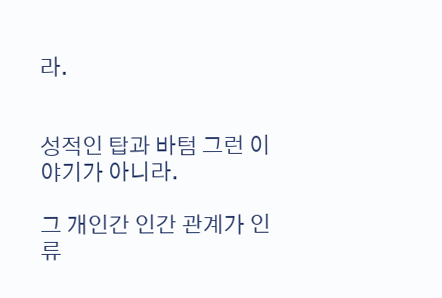라.


성적인 탑과 바텀 그런 이야기가 아니라.

그 개인간 인간 관계가 인류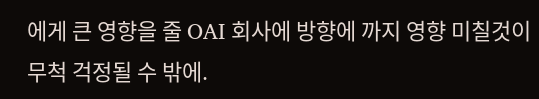에게 큰 영향을 줄 OAI 회사에 방향에 까지 영향 미칠것이 무척 걱정될 수 밖에.